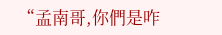“孟南哥,你們是咋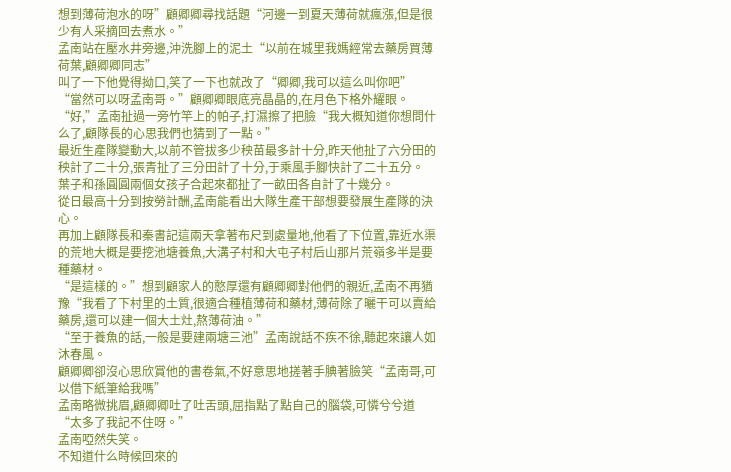想到薄荷泡水的呀”顧卿卿尋找話題“河邊一到夏天薄荷就瘋漲,但是很少有人采摘回去煮水。”
孟南站在壓水井旁邊,沖洗腳上的泥土“以前在城里我媽經常去藥房買薄荷葉,顧卿卿同志”
叫了一下他覺得拗口,笑了一下也就改了“卿卿,我可以這么叫你吧”
“當然可以呀孟南哥。”顧卿卿眼底亮晶晶的,在月色下格外耀眼。
“好,”孟南扯過一旁竹竿上的帕子,打濕擦了把臉“我大概知道你想問什么了,顧隊長的心思我們也猜到了一點。”
最近生產隊變動大,以前不管拔多少秧苗最多計十分,昨天他扯了六分田的秧計了二十分,張青扯了三分田計了十分,于乘風手腳快計了二十五分。
葉子和孫圓圓兩個女孩子合起來都扯了一畝田各自計了十幾分。
從日最高十分到按勞計酬,孟南能看出大隊生產干部想要發展生產隊的決心。
再加上顧隊長和秦書記這兩天拿著布尺到處量地,他看了下位置,靠近水渠的荒地大概是要挖池塘養魚,大溝子村和大屯子村后山那片荒嶺多半是要種藥材。
“是這樣的。”想到顧家人的憨厚還有顧卿卿對他們的親近,孟南不再猶豫“我看了下村里的土質,很適合種植薄荷和藥材,薄荷除了曬干可以賣給藥房,還可以建一個大土灶,熬薄荷油。”
“至于養魚的話,一般是要建兩塘三池”孟南說話不疾不徐,聽起來讓人如沐春風。
顧卿卿卻沒心思欣賞他的書卷氣,不好意思地搓著手腆著臉笑“孟南哥,可以借下紙筆給我嗎”
孟南略微挑眉,顧卿卿吐了吐舌頭,屈指點了點自己的腦袋,可憐兮兮道“太多了我記不住呀。”
孟南啞然失笑。
不知道什么時候回來的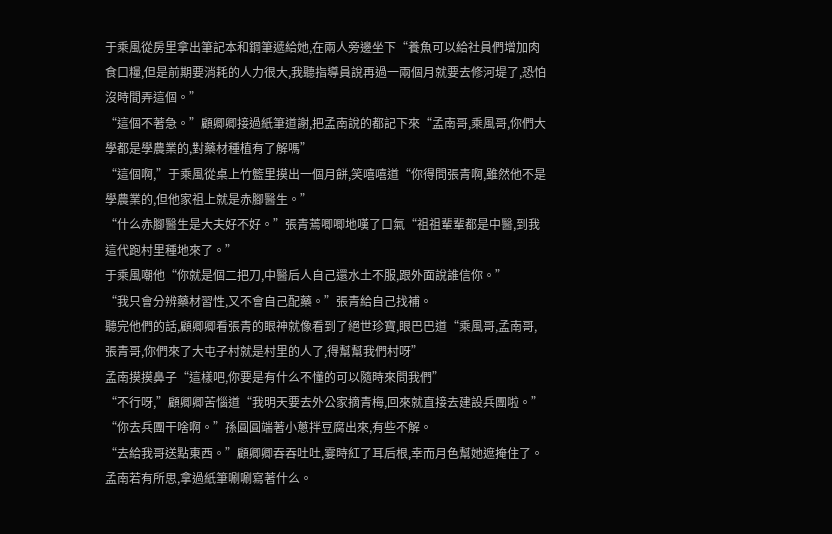于乘風從房里拿出筆記本和鋼筆遞給她,在兩人旁邊坐下“養魚可以給社員們增加肉食口糧,但是前期要消耗的人力很大,我聽指導員說再過一兩個月就要去修河堤了,恐怕沒時間弄這個。”
“這個不著急。”顧卿卿接過紙筆道謝,把孟南說的都記下來“孟南哥,乘風哥,你們大學都是學農業的,對藥材種植有了解嗎”
“這個啊,”于乘風從桌上竹籃里摸出一個月餅,笑嘻嘻道“你得問張青啊,雖然他不是學農業的,但他家祖上就是赤腳醫生。”
“什么赤腳醫生是大夫好不好。”張青蔫唧唧地嘆了口氣“祖祖輩輩都是中醫,到我這代跑村里種地來了。”
于乘風嘲他“你就是個二把刀,中醫后人自己還水土不服,跟外面說誰信你。”
“我只會分辨藥材習性,又不會自己配藥。”張青給自己找補。
聽完他們的話,顧卿卿看張青的眼神就像看到了絕世珍寶,眼巴巴道“乘風哥,孟南哥,張青哥,你們來了大屯子村就是村里的人了,得幫幫我們村呀”
孟南摸摸鼻子“這樣吧,你要是有什么不懂的可以隨時來問我們”
“不行呀,”顧卿卿苦惱道“我明天要去外公家摘青梅,回來就直接去建設兵團啦。”
“你去兵團干啥啊。”孫圓圓端著小蔥拌豆腐出來,有些不解。
“去給我哥送點東西。”顧卿卿吞吞吐吐,霎時紅了耳后根,幸而月色幫她遮掩住了。
孟南若有所思,拿過紙筆唰唰寫著什么。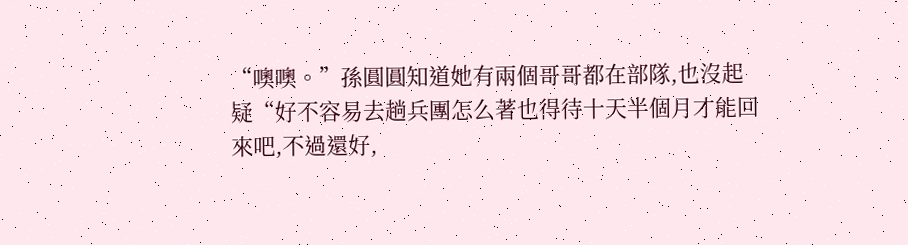“噢噢。”孫圓圓知道她有兩個哥哥都在部隊,也沒起疑“好不容易去趟兵團怎么著也得待十天半個月才能回來吧,不過還好,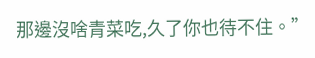那邊沒啥青菜吃,久了你也待不住。”